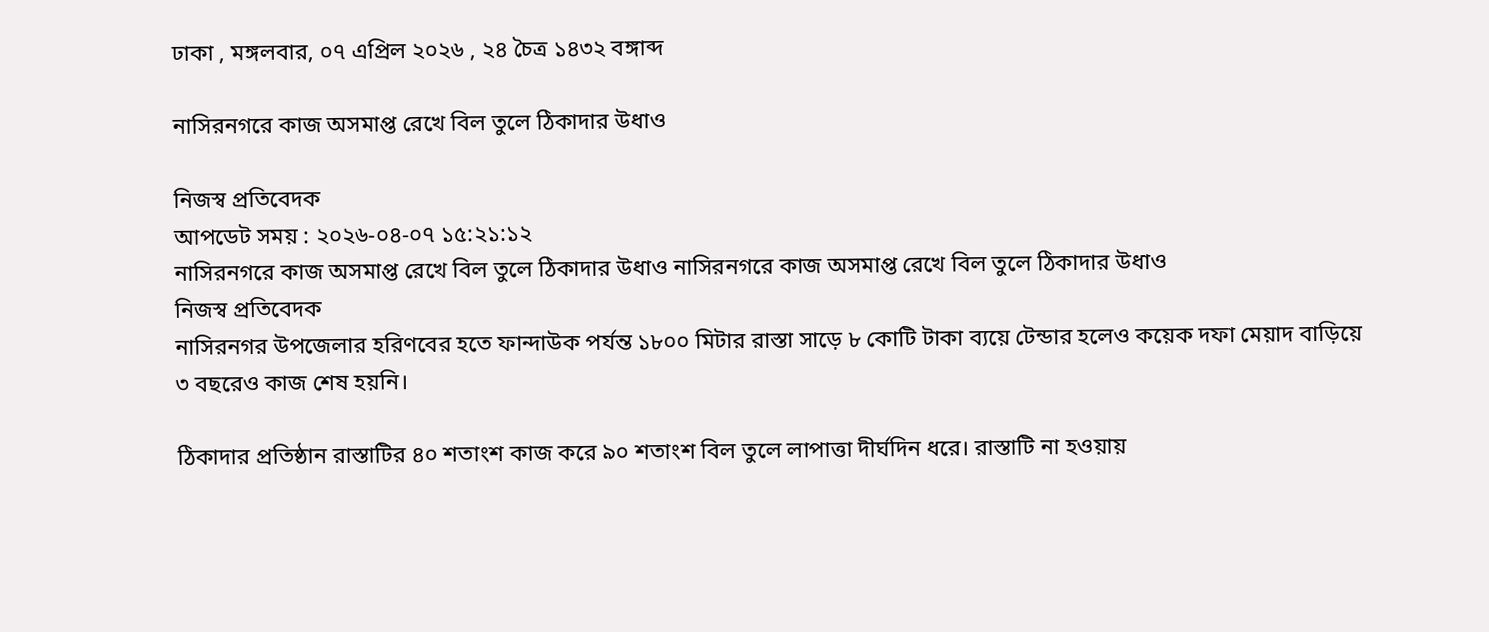ঢাকা , মঙ্গলবার, ০৭ এপ্রিল ২০২৬ , ২৪ চৈত্র ১৪৩২ বঙ্গাব্দ

নাসিরনগরে কাজ অসমাপ্ত রেখে বিল তুলে ঠিকাদার উধাও

নিজস্ব প্রতিবেদক
আপডেট সময় : ২০২৬-০৪-০৭ ১৫:২১:১২
নাসিরনগরে কাজ অসমাপ্ত রেখে বিল তুলে ঠিকাদার উধাও নাসিরনগরে কাজ অসমাপ্ত রেখে বিল তুলে ঠিকাদার উধাও
নিজস্ব প্রতিবেদক
নাসিরনগর উপজেলার হরিণবের হতে ফান্দাউক পর্যন্ত ১৮০০ মিটার রাস্তা সাড়ে ৮ কোটি টাকা ব্যয়ে টেন্ডার হলেও কয়েক দফা মেয়াদ বাড়িয়ে ৩ বছরেও কাজ শেষ হয়নি।

ঠিকাদার প্রতিষ্ঠান রাস্তাটির ৪০ শতাংশ কাজ করে ৯০ শতাংশ বিল তুলে লাপাত্তা দীর্ঘদিন ধরে। রাস্তাটি না হওয়ায়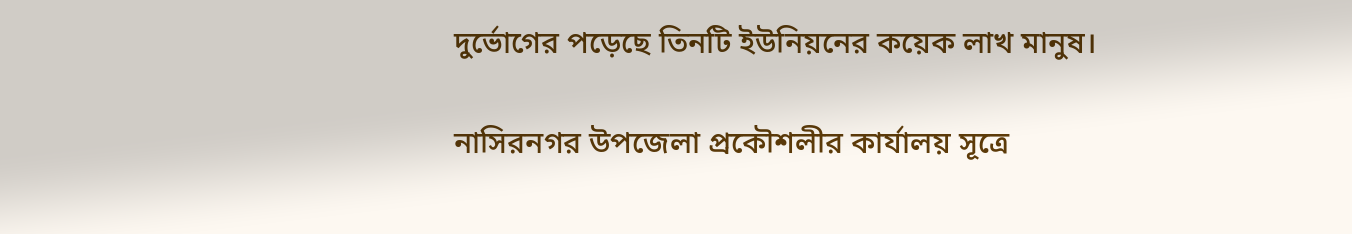দুর্ভোগের পড়েছে তিনটি ইউনিয়নের কয়েক লাখ মানুষ।

নাসিরনগর উপজেলা প্রকৌশলীর কার্যালয় সূত্রে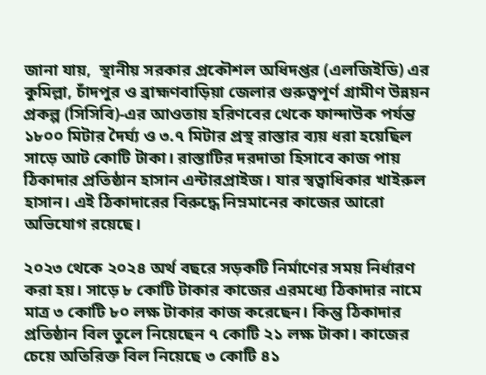জানা যায়,  স্থানীয় সরকার প্রকৌশল অধিদপ্তর (এলজিইডি) এর কুমিল্লা, চাঁদপুর ও ব্রাহ্মণবাড়িয়া জেলার গুরুত্বপূর্ণ গ্রামীণ উন্নয়ন প্রকল্প (সিসিবি)-এর আওতায় হরিণবের থেকে ফান্দাউক পর্যন্ত ১৮০০ মিটার দৈর্ঘ্য ও ৩.৭ মিটার প্রস্থ রাস্তার ব্যয় ধরা হয়েছিল সাড়ে আট কোটি টাকা। রাস্তাটির দরদাতা হিসাবে কাজ পায় ঠিকাদার প্রতিষ্ঠান হাসান এন্টারপ্রাইজ। যার স্বত্বাধিকার খাইরুল হাসান। এই ঠিকাদারের বিরুদ্ধে নিম্নমানের কাজের আরো অভিযোগ রয়েছে।

২০২৩ থেকে ২০২৪ অর্থ বছরে সড়কটি নির্মাণের সময় নির্ধারণ করা হয়। সাড়ে ৮ কোটি টাকার কাজের এরমধ্যে ঠিকাদার নামে মাত্র ৩ কোটি ৮০ লক্ষ টাকার কাজ করেছেন। কিন্তু ঠিকাদার প্রতিষ্ঠান বিল তুলে নিয়েছেন ৭ কোটি ২১ লক্ষ টাকা। কাজের চেয়ে অতিরিক্ত বিল নিয়েছে ৩ কোটি ৪১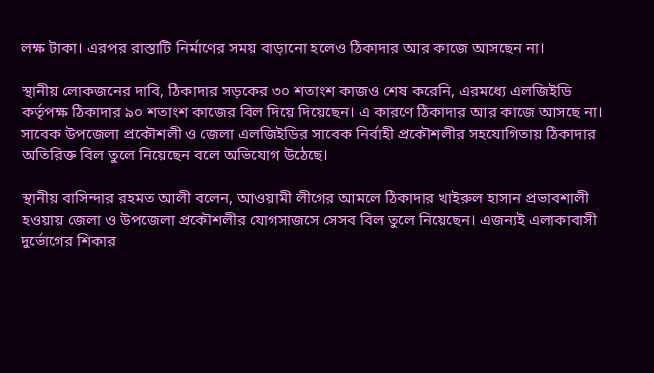লক্ষ টাকা। এরপর রাস্তাটি নির্মাণের সময় বাড়ানো হলেও ঠিকাদার আর কাজে আসছেন না।

স্থানীয় লোকজনের দাবি, ঠিকাদার সড়কের ৩০ শতাংশ কাজও শেষ করেনি, এরমধ্যে এলজিইডি কর্তৃপক্ষ ঠিকাদার ৯০ শতাংশ কাজের বিল দিয়ে দিয়েছেন। এ কারণে ঠিকাদার আর কাজে আসছে না। সাবেক উপজেলা প্রকৌশলী ও জেলা এলজিইডির সাবেক নির্বাহী প্রকৌশলীর সহযোগিতায় ঠিকাদার অতিরিক্ত বিল তুলে নিয়েছেন বলে অভিযোগ উঠেছে।

স্থানীয় বাসিন্দার রহমত আলী বলেন, আওয়ামী লীগের আমলে ঠিকাদার খাইরুল হাসান প্রভাবশালী হওয়ায় জেলা ও উপজেলা প্রকৌশলীর যোগসাজসে সেসব বিল তুলে নিয়েছেন। এজন্যই এলাকাবাসী দুর্ভোগের শিকার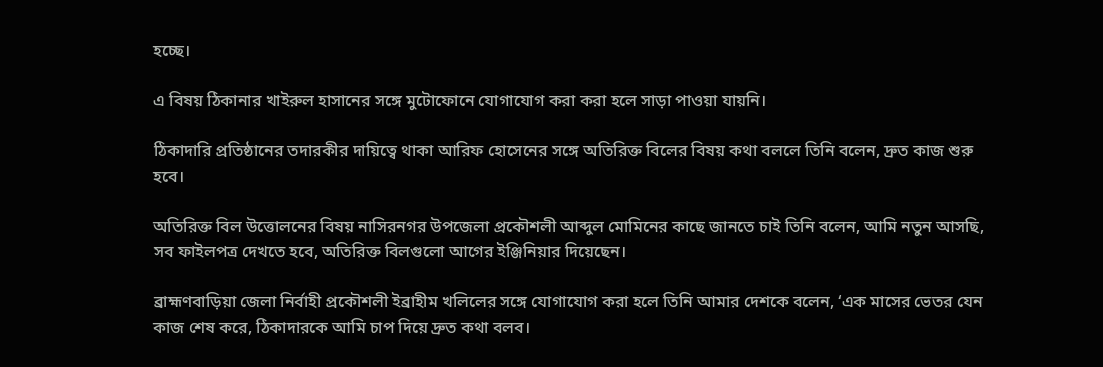হচ্ছে।

এ বিষয় ঠিকানার খাইরুল হাসানের সঙ্গে মুটোফোনে যোগাযোগ করা করা হলে সাড়া পাওয়া যায়নি।

ঠিকাদারি প্রতিষ্ঠানের তদারকীর দায়িত্বে থাকা আরিফ হোসেনের সঙ্গে অতিরিক্ত বিলের বিষয় কথা বললে তিনি বলেন, দ্রুত কাজ শুরু হবে।

অতিরিক্ত বিল উত্তোলনের বিষয় নাসিরনগর উপজেলা প্রকৌশলী আব্দুল মোমিনের কাছে জানতে চাই তিনি বলেন, আমি নতুন আসছি, সব ফাইলপত্র দেখতে হবে, অতিরিক্ত বিলগুলো আগের ইঞ্জিনিয়ার দিয়েছেন।

ব্রাহ্মণবাড়িয়া জেলা নির্বাহী প্রকৌশলী ইব্রাহীম খলিলের সঙ্গে যোগাযোগ করা হলে তিনি আমার দেশকে বলেন, ‘এক মাসের ভেতর যেন কাজ শেষ করে, ঠিকাদারকে আমি চাপ দিয়ে দ্রুত কথা বলব।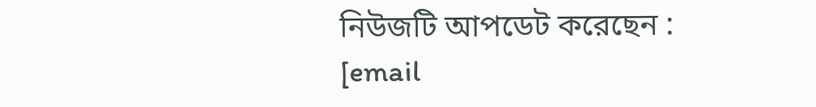নিউজটি আপডেট করেছেন : [email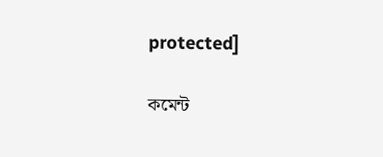protected]

কমেন্ট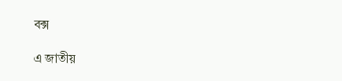বক্স

এ জাতীয়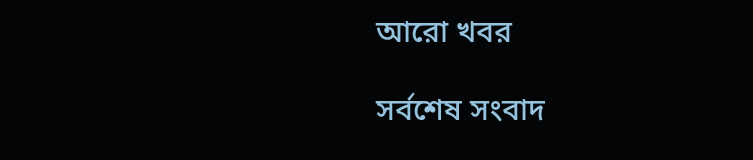আরো খবর

সর্বশেষ সংবাদ